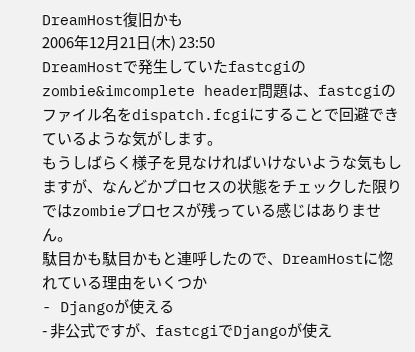DreamHost復旧かも
2006年12月21日(木) 23:50
DreamHostで発生していたfastcgiのzombie&imcomplete header問題は、fastcgiのファイル名をdispatch.fcgiにすることで回避できているような気がします。
もうしばらく様子を見なければいけないような気もしますが、なんどかプロセスの状態をチェックした限りではzombieプロセスが残っている感じはありません。
駄目かも駄目かもと連呼したので、DreamHostに惚れている理由をいくつか
- Djangoが使える
- 非公式ですが、fastcgiでDjangoが使え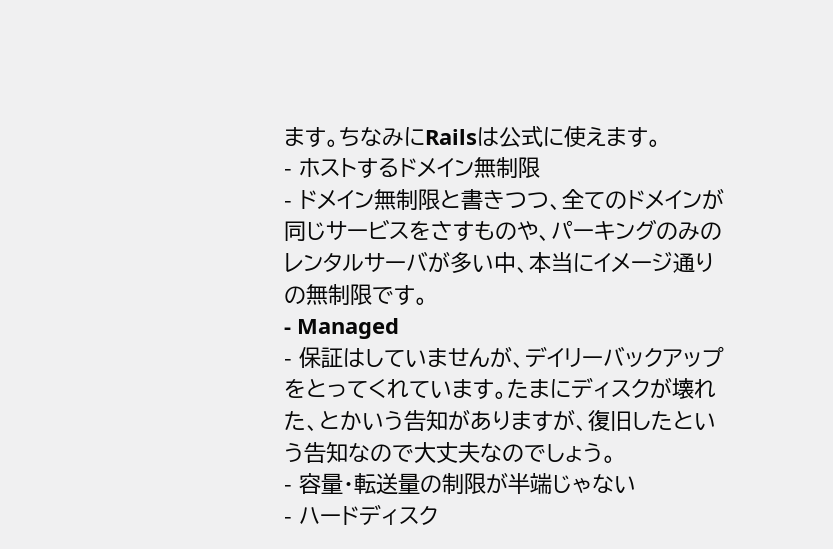ます。ちなみにRailsは公式に使えます。
- ホストするドメイン無制限
- ドメイン無制限と書きつつ、全てのドメインが同じサービスをさすものや、パーキングのみのレンタルサーバが多い中、本当にイメージ通りの無制限です。
- Managed
- 保証はしていませんが、デイリーバックアップをとってくれています。たまにディスクが壊れた、とかいう告知がありますが、復旧したという告知なので大丈夫なのでしょう。
- 容量・転送量の制限が半端じゃない
- ハードディスク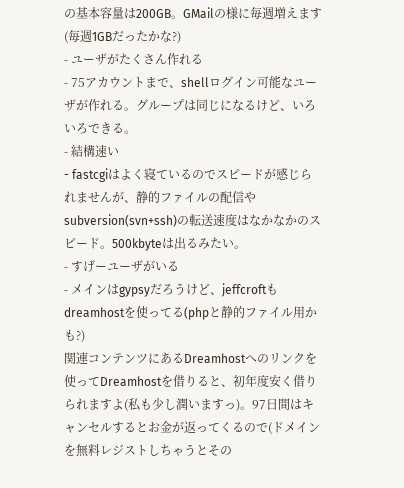の基本容量は200GB。GMailの様に毎週増えます(毎週1GBだったかな?)
- ユーザがたくさん作れる
- 75アカウントまで、shellログイン可能なユーザが作れる。グループは同じになるけど、いろいろできる。
- 結構速い
- fastcgiはよく寝ているのでスピードが感じられませんが、静的ファイルの配信やsubversion(svn+ssh)の転送速度はなかなかのスピード。500kbyteは出るみたい。
- すげーユーザがいる
- メインはgypsyだろうけど、jeffcroftもdreamhostを使ってる(phpと静的ファイル用かも?)
関連コンテンツにあるDreamhostへのリンクを使ってDreamhostを借りると、初年度安く借りられますよ(私も少し潤いますっ)。97日間はキャンセルするとお金が返ってくるので(ドメインを無料レジストしちゃうとその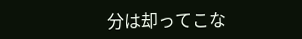分は却ってこな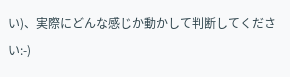い)、実際にどんな感じか動かして判断してください:-)